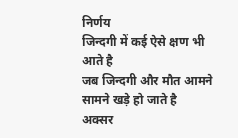निर्णय
जिन्दगी में कई ऐसे क्षण भी आते है
जब जिन्दगी और मौत आमने सामने खड़े हो जाते है
अक्सर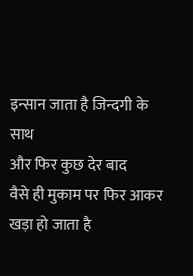इन्सान जाता है जिन्दगी के साथ
और फिर कुछ देर बाद
वैसे ही मुकाम पर फिर आकर खड़ा हो जाता है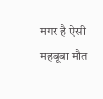मगर है ऐसी महबूबा मौत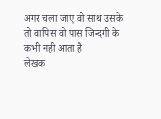अगर चला जाए वो साथ उसके
तो वापिस वो पास जिन्दगी के कभी नही आता है
लेखक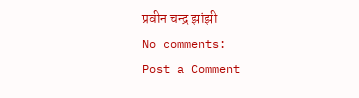प्रवीन चन्द्र झांझी
No comments:
Post a Comment